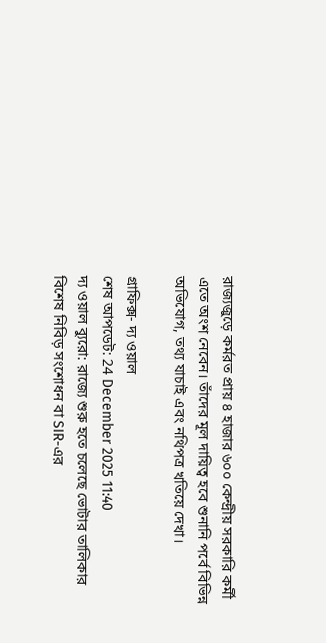রাজ্যজুড়ে কর্মরত প্রায় ৪ হাজার ৬০০ কেন্দ্রীয় সরকারি কর্মী এতে অংশ নেবেন। তাঁদের মূল দায়িত্ব হবে শুনানি পর্বে বিভিন্ন অভিযোগ, তথ্য যাচাই এবং নথিপত্র খতিয়ে দেখা।

গ্রাফিক্স- দ্য ওয়াল
শেষ আপডেট: 24 December 2025 11:40
দ্য ওয়াল ব্যুরো: রাজ্যে শুরু হতে চলেছে ভোটার তালিকার বিশেষ নিবিড় সংশোধন বা SIR-এর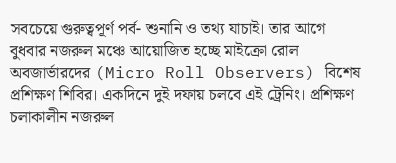সবচেয়ে গুরুত্বপূর্ণ পর্ব- শুনানি ও তথ্য যাচাই। তার আগে বুধবার নজরুল মঞ্চে আয়োজিত হচ্ছে মাইক্রো রোল অবজার্ভারদের (Micro Roll Observers) বিশেষ প্রশিক্ষণ শিবির। একদিনে দুই দফায় চলবে এই ট্রেনিং। প্রশিক্ষণ চলাকালীন নজরুল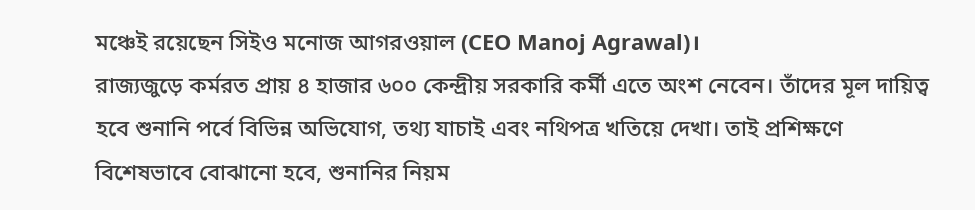মঞ্চেই রয়েছেন সিইও মনোজ আগরওয়াল (CEO Manoj Agrawal)।
রাজ্যজুড়ে কর্মরত প্রায় ৪ হাজার ৬০০ কেন্দ্রীয় সরকারি কর্মী এতে অংশ নেবেন। তাঁদের মূল দায়িত্ব হবে শুনানি পর্বে বিভিন্ন অভিযোগ, তথ্য যাচাই এবং নথিপত্র খতিয়ে দেখা। তাই প্রশিক্ষণে বিশেষভাবে বোঝানো হবে, শুনানির নিয়ম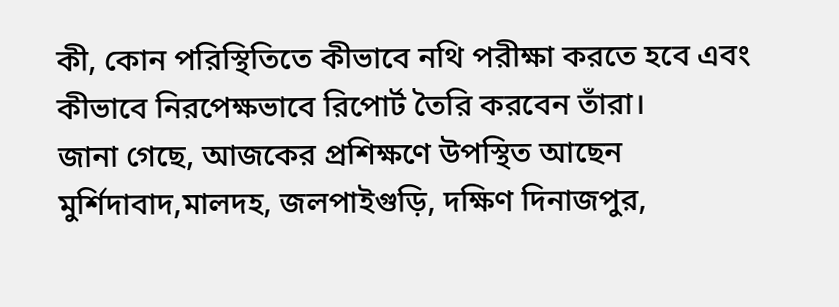কী, কোন পরিস্থিতিতে কীভাবে নথি পরীক্ষা করতে হবে এবং কীভাবে নিরপেক্ষভাবে রিপোর্ট তৈরি করবেন তাঁরা।
জানা গেছে, আজকের প্রশিক্ষণে উপস্থিত আছেন মুর্শিদাবাদ,মালদহ, জলপাইগুড়ি, দক্ষিণ দিনাজপুর,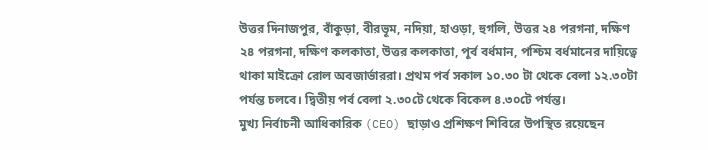উত্তর দিনাজপুর, বাঁকুড়া, বীরভূম, নদিয়া, হাওড়া, হুগলি, উত্তর ২৪ পরগনা, দক্ষিণ ২৪ পরগনা, দক্ষিণ কলকাতা, উত্তর কলকাতা, পূর্ব বর্ধমান, পশ্চিম বর্ধমানের দায়িত্বে থাকা মাইক্রো রোল অবজার্ভাররা। প্রথম পর্ব সকাল ১০.৩০ টা থেকে বেলা ১২.৩০টা পর্যন্ত চলবে। দ্বিতীয় পর্ব বেলা ২.৩০টে থেকে বিকেল ৪.৩০টে পর্যন্ত।
মুখ্য নির্বাচনী আধিকারিক (CEO) ছাড়াও প্রশিক্ষণ শিবিরে উপস্থিত রয়েছেন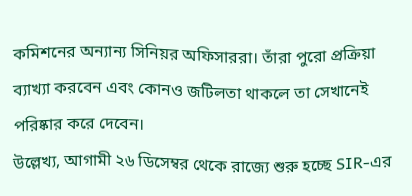কমিশনের অন্যান্য সিনিয়র অফিসাররা। তাঁরা পুরো প্রক্রিয়া ব্যাখ্যা করবেন এবং কোনও জটিলতা থাকলে তা সেখানেই পরিষ্কার করে দেবেন।
উল্লেখ্য, আগামী ২৬ ডিসেম্বর থেকে রাজ্যে শুরু হচ্ছে SIR-এর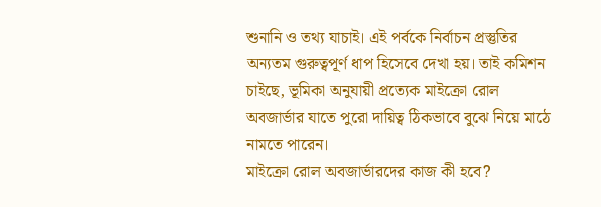শুনানি ও তথ্য যাচাই। এই পর্বকে নির্বাচন প্রস্তুতির অন্যতম গুরুত্বপূর্ণ ধাপ হিসেবে দেখা হয়। তাই কমিশন চাইছে, ভূমিকা অনুযায়ী প্রত্যেক মাইক্রো রোল অবজার্ভার যাতে পুরো দায়িত্ব ঠিকভাবে বুঝে নিয়ে মাঠে নামতে পারেন।
মাইক্রো রোল অবজার্ভারদের কাজ কী হবে?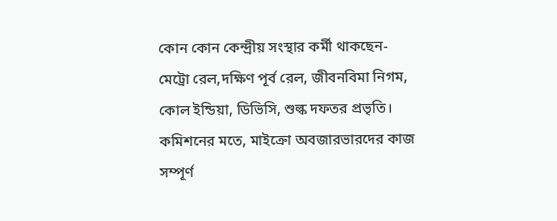কোন কোন কেন্দ্রীয় সংস্থার কর্মী থাকছেন-
মেট্রো রেল,দক্ষিণ পূর্ব রেল, জীবনবিমা নিগম, কোল ইন্ডিয়া, ডিভিসি, শুল্ক দফতর প্রভৃতি।
কমিশনের মতে, মাইক্রো অবজারভারদের কাজ সম্পূর্ণ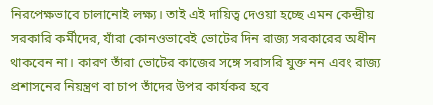নিরপেক্ষভাবে চালানোই লক্ষ্য। তাই এই দায়িত্ব দেওয়া হচ্ছে এমন কেন্দ্রীয় সরকারি কর্মীদের, যাঁরা কোনওভাবেই ভোটের দিন রাজ্য সরকারের অধীন থাকবেন না। কারণ তাঁরা ভোটের কাজের সঙ্গে সরাসরি যুক্ত নন এবং রাজ্য প্রশাসনের নিয়ন্ত্রণ বা চাপ তাঁদের উপর কার্যকর হবে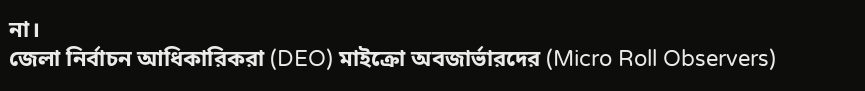না।
জেলা নির্বাচন আধিকারিকরা (DEO) মাইক্রো অবজার্ভারদের (Micro Roll Observers)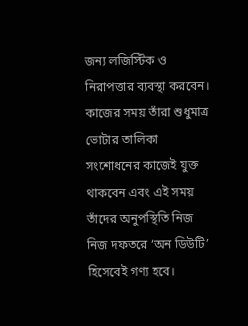জন্য লজিস্টিক ও নিরাপত্তার ব্যবস্থা করবেন। কাজের সময় তাঁরা শুধুমাত্র ভোটার তালিকা সংশোধনের কাজেই যুক্ত থাকবেন এবং এই সময় তাঁদের অনুপস্থিতি নিজ নিজ দফতরে ‘অন ডিউটি’ হিসেবেই গণ্য হবে।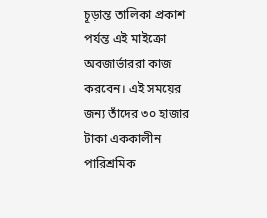চূড়ান্ত তালিকা প্রকাশ পর্যন্ত এই মাইক্রো অবজার্ভাররা কাজ করবেন। এই সময়ের জন্য তাঁদের ৩০ হাজার টাকা এককালীন পারিশ্রমিক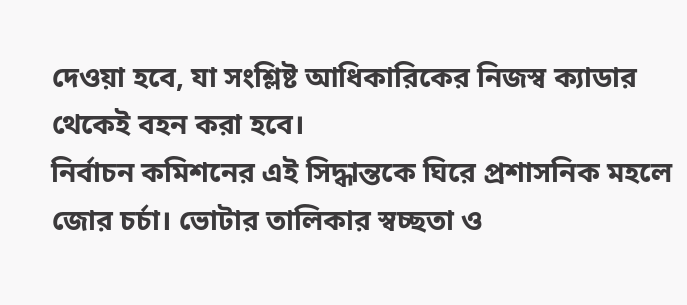দেওয়া হবে, যা সংশ্লিষ্ট আধিকারিকের নিজস্ব ক্যাডার থেকেই বহন করা হবে।
নির্বাচন কমিশনের এই সিদ্ধান্তকে ঘিরে প্রশাসনিক মহলে জোর চর্চা। ভোটার তালিকার স্বচ্ছতা ও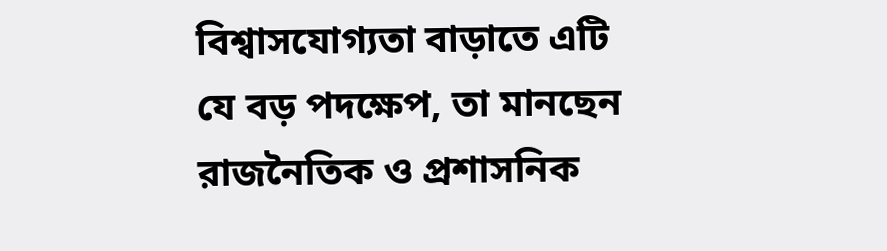বিশ্বাসযোগ্যতা বাড়াতে এটি যে বড় পদক্ষেপ, তা মানছেন রাজনৈতিক ও প্রশাসনিক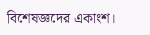বিশেষজ্ঞদের একাংশ।